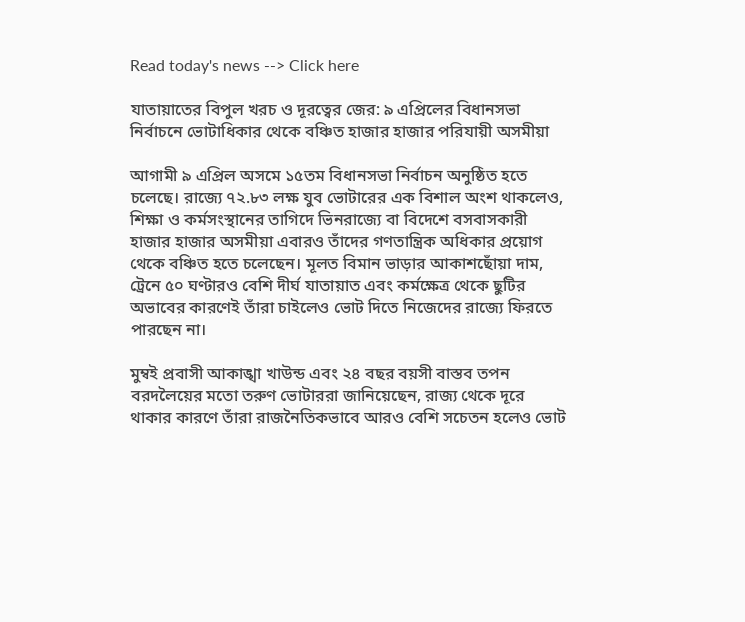Read today's news --> Click here

যাতায়াতের বিপুল খরচ ও দূরত্বের জের: ৯ এপ্রিলের বিধানসভা নির্বাচনে ভোটাধিকার থেকে বঞ্চিত হাজার হাজার পরিযায়ী অসমীয়া

আগামী ৯ এপ্রিল অসমে ১৫তম বিধানসভা নির্বাচন অনুষ্ঠিত হতে চলেছে। রাজ্যে ৭২.৮৩ লক্ষ যুব ভোটারের এক বিশাল অংশ থাকলেও, শিক্ষা ও কর্মসংস্থানের তাগিদে ভিনরাজ্যে বা বিদেশে বসবাসকারী হাজার হাজার অসমীয়া এবারও তাঁদের গণতান্ত্রিক অধিকার প্রয়োগ থেকে বঞ্চিত হতে চলেছেন। মূলত বিমান ভাড়ার আকাশছোঁয়া দাম, ট্রেনে ৫০ ঘণ্টারও বেশি দীর্ঘ যাতায়াত এবং কর্মক্ষেত্র থেকে ছুটির অভাবের কারণেই তাঁরা চাইলেও ভোট দিতে নিজেদের রাজ্যে ফিরতে পারছেন না।

মুম্বই প্রবাসী আকাঙ্খা খাউন্ড এবং ২৪ বছর বয়সী বাস্তব তপন বরদলৈয়ের মতো তরুণ ভোটাররা জানিয়েছেন, রাজ্য থেকে দূরে থাকার কারণে তাঁরা রাজনৈতিকভাবে আরও বেশি সচেতন হলেও ভোট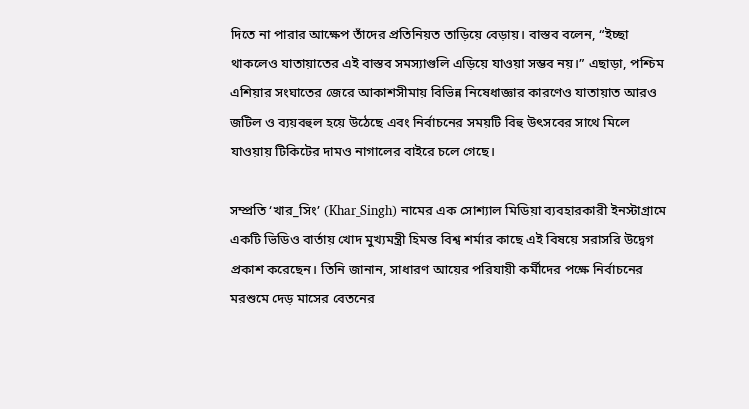দিতে না পারার আক্ষেপ তাঁদের প্রতিনিয়ত তাড়িয়ে বেড়ায়। বাস্তব বলেন, “ইচ্ছা থাকলেও যাতায়াতের এই বাস্তব সমস্যাগুলি এড়িয়ে যাওয়া সম্ভব নয়।” এছাড়া, পশ্চিম এশিয়ার সংঘাতের জেরে আকাশসীমায় বিভিন্ন নিষেধাজ্ঞার কারণেও যাতায়াত আরও জটিল ও ব্যয়বহুল হয়ে উঠেছে এবং নির্বাচনের সময়টি বিহু উৎসবের সাথে মিলে যাওয়ায় টিকিটের দামও নাগালের বাইরে চলে গেছে।

সম্প্রতি ‘খার_সিং’ (Khar_Singh) নামের এক সোশ্যাল মিডিয়া ব্যবহারকারী ইনস্টাগ্রামে একটি ভিডিও বার্তায় খোদ মুখ্যমন্ত্রী হিমন্ত বিশ্ব শর্মার কাছে এই বিষয়ে সরাসরি উদ্বেগ প্রকাশ করেছেন। তিনি জানান, সাধারণ আয়ের পরিযায়ী কর্মীদের পক্ষে নির্বাচনের মরশুমে দেড় মাসের বেতনের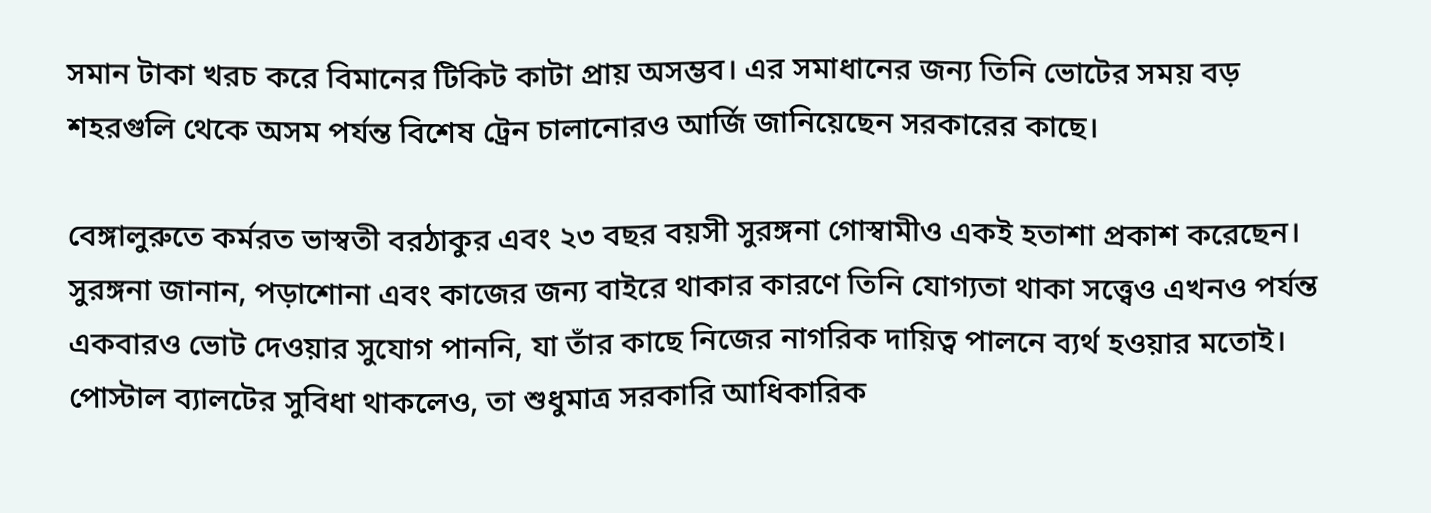সমান টাকা খরচ করে বিমানের টিকিট কাটা প্রায় অসম্ভব। এর সমাধানের জন্য তিনি ভোটের সময় বড় শহরগুলি থেকে অসম পর্যন্ত বিশেষ ট্রেন চালানোরও আর্জি জানিয়েছেন সরকারের কাছে।

বেঙ্গালুরুতে কর্মরত ভাস্বতী বরঠাকুর এবং ২৩ বছর বয়সী সুরঙ্গনা গোস্বামীও একই হতাশা প্রকাশ করেছেন। সুরঙ্গনা জানান, পড়াশোনা এবং কাজের জন্য বাইরে থাকার কারণে তিনি যোগ্যতা থাকা সত্ত্বেও এখনও পর্যন্ত একবারও ভোট দেওয়ার সুযোগ পাননি, যা তাঁর কাছে নিজের নাগরিক দায়িত্ব পালনে ব্যর্থ হওয়ার মতোই। পোস্টাল ব্যালটের সুবিধা থাকলেও, তা শুধুমাত্র সরকারি আধিকারিক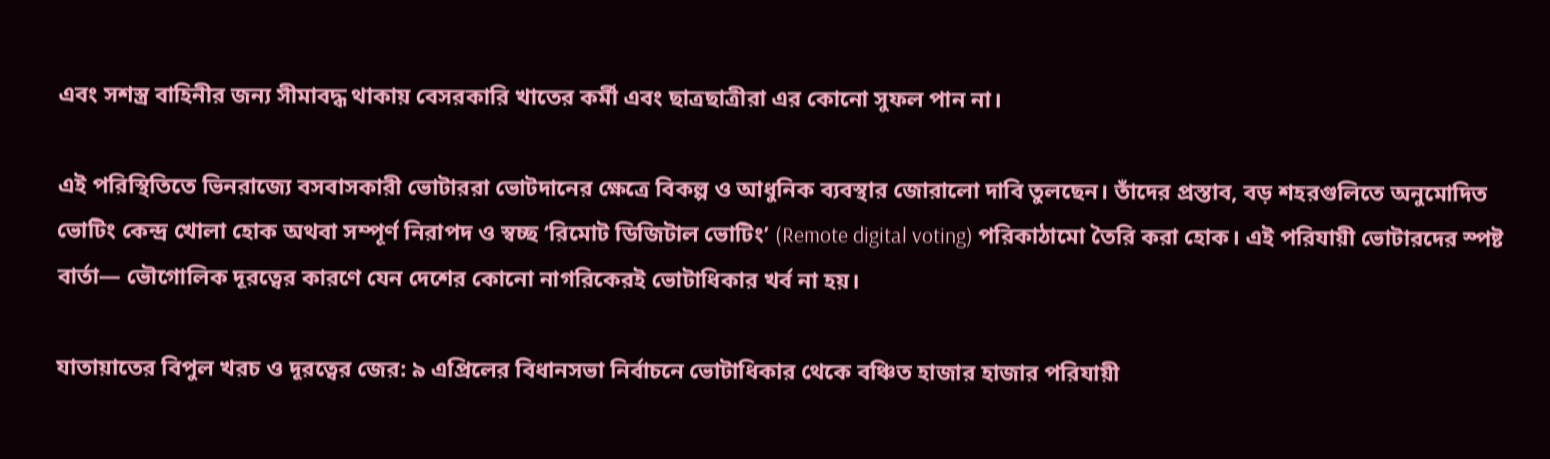এবং সশস্ত্র বাহিনীর জন্য সীমাবদ্ধ থাকায় বেসরকারি খাতের কর্মী এবং ছাত্রছাত্রীরা এর কোনো সুফল পান না।

এই পরিস্থিতিতে ভিনরাজ্যে বসবাসকারী ভোটাররা ভোটদানের ক্ষেত্রে বিকল্প ও আধুনিক ব্যবস্থার জোরালো দাবি তুলছেন। তাঁদের প্রস্তাব, বড় শহরগুলিতে অনুমোদিত ভোটিং কেন্দ্র খোলা হোক অথবা সম্পূর্ণ নিরাপদ ও স্বচ্ছ ‘রিমোট ডিজিটাল ভোটিং’ (Remote digital voting) পরিকাঠামো তৈরি করা হোক। এই পরিযায়ী ভোটারদের স্পষ্ট বার্তা— ভৌগোলিক দূরত্বের কারণে যেন দেশের কোনো নাগরিকেরই ভোটাধিকার খর্ব না হয়।

যাতায়াতের বিপুল খরচ ও দূরত্বের জের: ৯ এপ্রিলের বিধানসভা নির্বাচনে ভোটাধিকার থেকে বঞ্চিত হাজার হাজার পরিযায়ী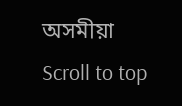অসমীয়া
Scroll to top